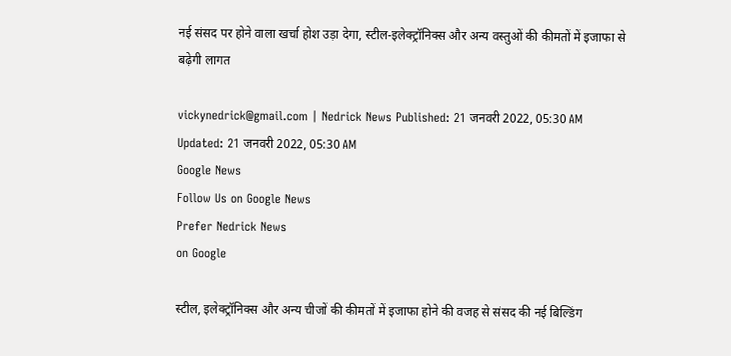नई संसद पर होने वाला खर्चा होश उड़ा देगा, स्टील-इलेक्ट्रॉनिक्स और अन्य वस्तुओं की कीमतों में इजाफा से बढ़ेगी लागत

vickynedrick@gmail.com | Nedrick News Published: 21 जनवरी 2022, 05:30 AM Updated: 21 जनवरी 2022, 05:30 AM
Google News
Follow Us on Google News
Prefer Nedrick News
on Google

स्टील, इलेक्ट्रॉनिक्स और अन्य चीजों की कीमतों में इजाफा होने की वजह से संसद की नई बिल्डिंग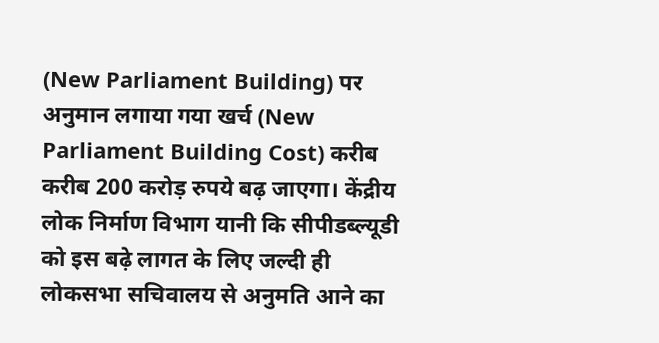(New Parliament Building) पर अनुमान लगाया गया खर्च (New Parliament Building Cost) करीब करीब 200 करोड़ रुपये बढ़ जाएगा। केंद्रीय लोक निर्माण विभाग यानी कि सीपीडब्ल्यूडी को इस बढ़े लागत के लिए जल्दी ही लोकसभा सचिवालय से अनुमति आने का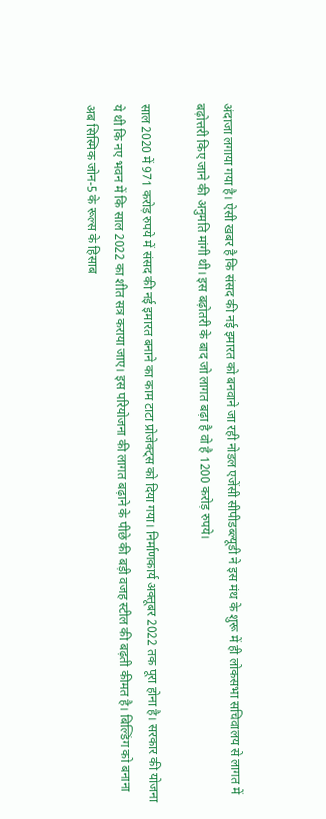अंदाजा लगाया गया है। ऐसी खबर है कि संसद की नई इमारत को बनवाने जा रही नोडल एजेंसी सीपीडब्ल्यूडी ने इस मंथ के शुरू में ही लोकसभा सचिवालय से लागत में बढ़ोत्तरी किए जाने की अनुमति मांगी थी। इस बढ़ोतरी के बाद जो लागत बढ़ा है वो है 1200 करोड़ रुपये।

साल 2020 में 971 करोड़ रुपये में संसद की नई इमारत बनाने का काम टाटा प्रोजेक्ट्स को दिया गया। निर्माणकार्य अक्तूबर 2022 तक पूरा होना है। सरकार की योजना ये थी कि नए भवन में कि साल 2022 का शीत सत्र कराया जाए। इस परियोजना की लागत बढ़ाने के पीछे की बड़ी वजह स्टील की बढ़ती कीमत है। बिल्डिंग को बनाना अब सिस्मिक जोन-5 के रूल्स के हिसाब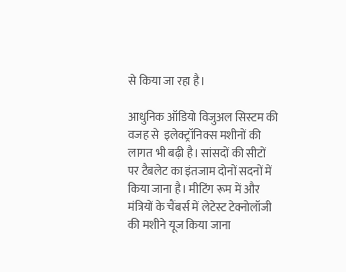से किया जा रहा है।

आधुनिक ऑडियो विजुअल सिस्टम की वजह से  इलेक्ट्रॉनिक्स मशीनों की लागत भी बढ़ी है। सांसदों की सीटों पर टैबलेट का इंतजाम दोनों सदनों में किया जाना है। मीटिंग रूम में और मंत्रियों के चैंबर्स में लेटेस्ट टेक्नोलॉजी की मशीने यूज किया जाना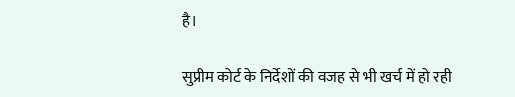है।

सुप्रीम कोर्ट के निर्देशों की वजह से भी खर्च में हो रही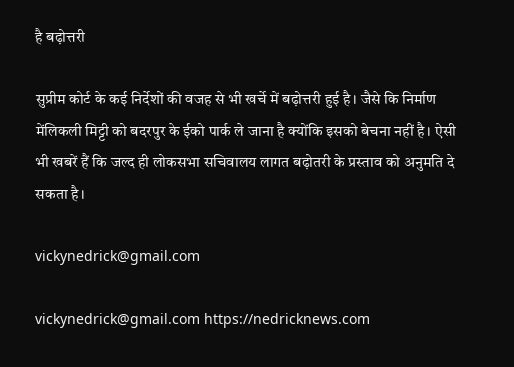है बढ़ोत्तरी

सुप्रीम कोर्ट के कई निर्देशों की वजह से भी खर्चे में बढ़ोत्तरी हुई है। जैसे कि निर्माण मेंलिकली मिट्टी को बदरपुर के ईको पार्क ले जाना है क्योंकि इसको बेचना नहीं है। ऐसी भी खबरें हैं कि जल्द ही लोकसभा सचिवालय लागत बढ़ोतरी के प्रस्ताव को अनुमति दे सकता है।

vickynedrick@gmail.com

vickynedrick@gmail.com https://nedricknews.com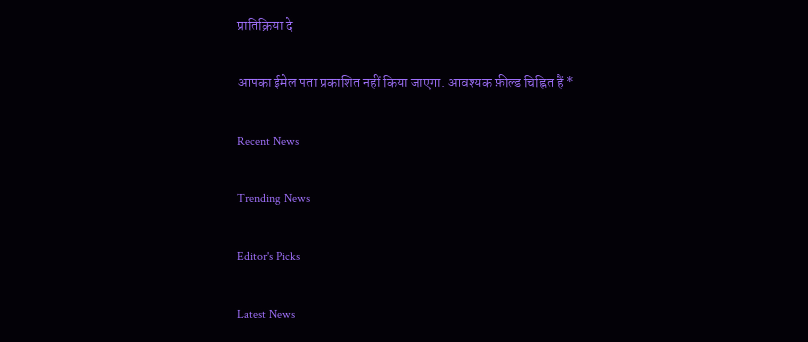प्रातिक्रिया दे

आपका ईमेल पता प्रकाशित नहीं किया जाएगा. आवश्यक फ़ील्ड चिह्नित हैं *

Recent News

Trending News

Editor's Picks

Latest News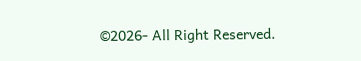©2026- All Right Reserved.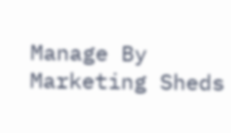Manage By Marketing Sheds